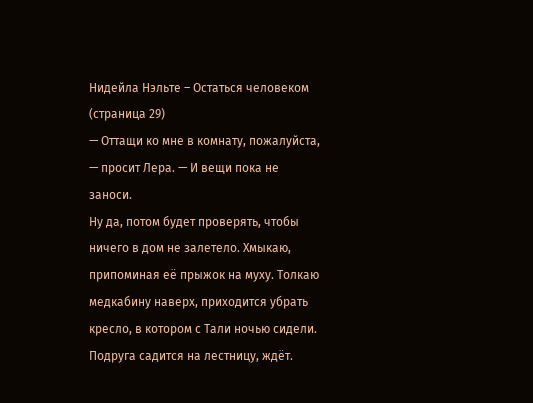Нидейла Нэльте – Остаться человеком (страница 29)
— Оттащи ко мне в комнату, пожалуйста, — просит Лера. — И вещи пока не заноси.
Ну да, потом будет проверять, чтобы ничего в дом не залетело. Хмыкаю, припоминая её прыжок на муху. Толкаю медкабину наверх, приходится убрать кресло, в котором с Тали ночью сидели. Подруга садится на лестницу, ждёт.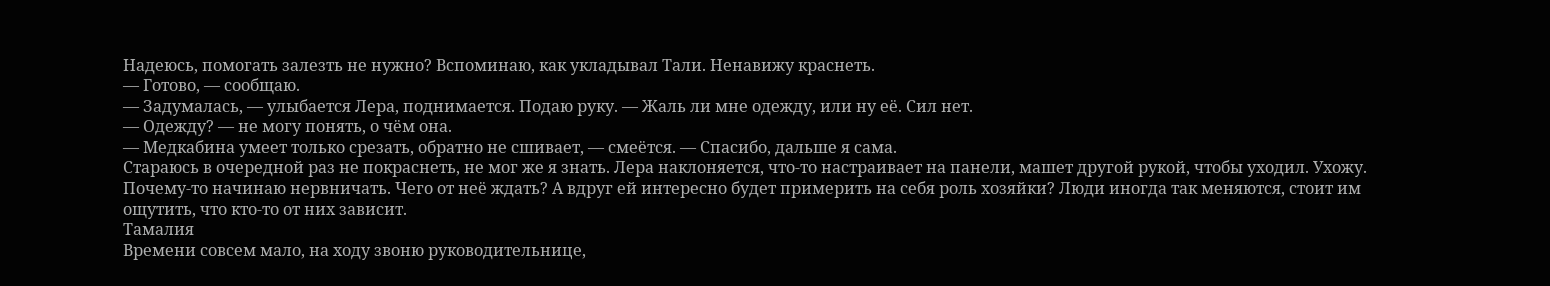Надеюсь, помогать залезть не нужно? Вспоминаю, как укладывал Тали. Ненавижу краснеть.
— Готово, — сообщаю.
— Задумалась, — улыбается Лера, поднимается. Подаю руку. — Жаль ли мне одежду, или ну её. Сил нет.
— Одежду? — не могу понять, о чём она.
— Медкабина умеет только срезать, обратно не сшивает, — смеётся. — Спасибо, дальше я сама.
Стараюсь в очередной раз не покраснеть, не мог же я знать. Лера наклоняется, что-то настраивает на панели, машет другой рукой, чтобы уходил. Ухожу.
Почему-то начинаю нервничать. Чего от неё ждать? А вдруг ей интересно будет примерить на себя роль хозяйки? Люди иногда так меняются, стоит им ощутить, что кто-то от них зависит.
Тамалия
Времени совсем мало, на ходу звоню руководительнице,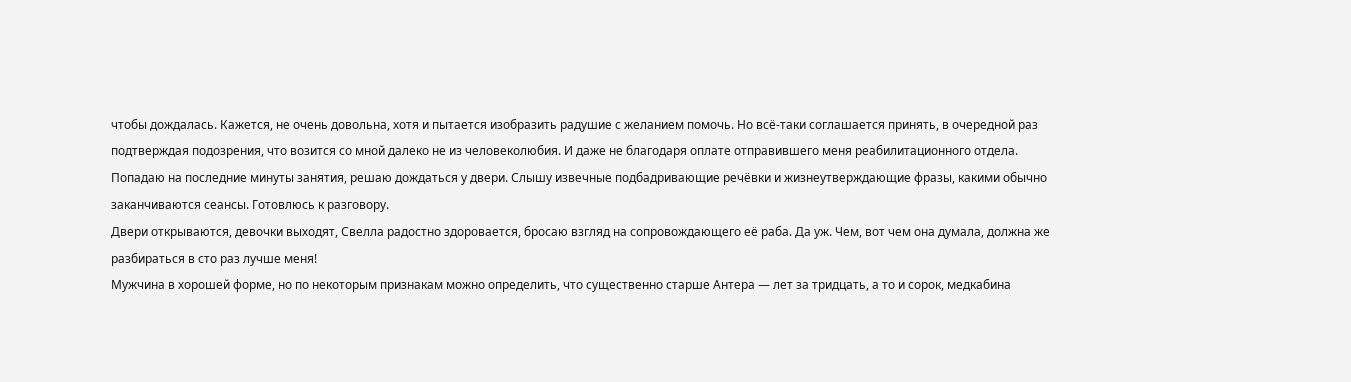чтобы дождалась. Кажется, не очень довольна, хотя и пытается изобразить радушие с желанием помочь. Но всё-таки соглашается принять, в очередной раз подтверждая подозрения, что возится со мной далеко не из человеколюбия. И даже не благодаря оплате отправившего меня реабилитационного отдела.
Попадаю на последние минуты занятия, решаю дождаться у двери. Слышу извечные подбадривающие речёвки и жизнеутверждающие фразы, какими обычно заканчиваются сеансы. Готовлюсь к разговору.
Двери открываются, девочки выходят, Свелла радостно здоровается, бросаю взгляд на сопровождающего её раба. Да уж. Чем, вот чем она думала, должна же разбираться в сто раз лучше меня!
Мужчина в хорошей форме, но по некоторым признакам можно определить, что существенно старше Антера — лет за тридцать, а то и сорок, медкабина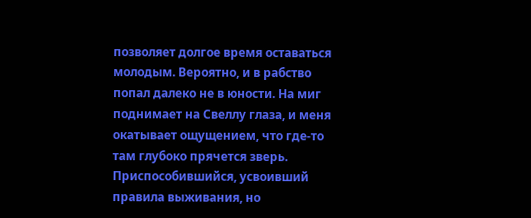позволяет долгое время оставаться молодым. Вероятно, и в рабство попал далеко не в юности. На миг поднимает на Свеллу глаза, и меня окатывает ощущением, что где-то там глубоко прячется зверь. Приспособившийся, усвоивший правила выживания, но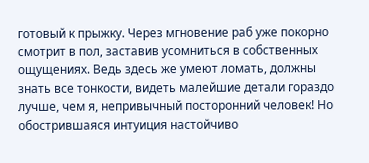готовый к прыжку. Через мгновение раб уже покорно смотрит в пол, заставив усомниться в собственных ощущениях. Ведь здесь же умеют ломать, должны знать все тонкости, видеть малейшие детали гораздо лучше, чем я, непривычный посторонний человек! Но обострившаяся интуиция настойчиво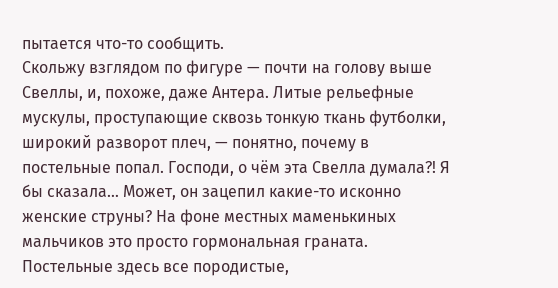пытается что-то сообщить.
Скольжу взглядом по фигуре — почти на голову выше Свеллы, и, похоже, даже Антера. Литые рельефные мускулы, проступающие сквозь тонкую ткань футболки, широкий разворот плеч, — понятно, почему в постельные попал. Господи, о чём эта Свелла думала?! Я бы сказала… Может, он зацепил какие-то исконно женские струны? На фоне местных маменькиных мальчиков это просто гормональная граната.
Постельные здесь все породистые,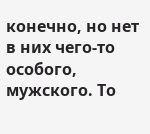конечно, но нет в них чего-то особого, мужского. То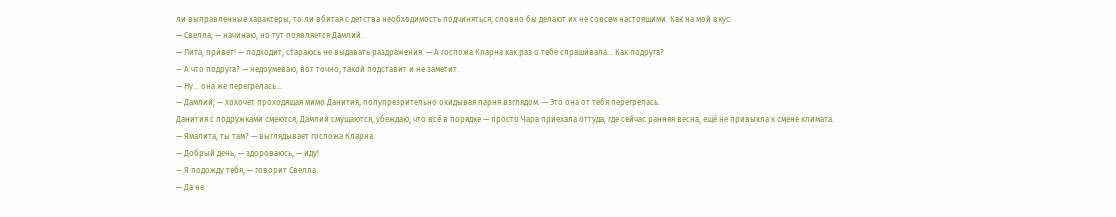ли выправленные характеры, то ли вбитая с детства необходимость подчиняться, словно бы делают их не совсем настоящими. Как на мой вкус.
— Свелла, — начинаю, но тут появляется Дамлий.
— Лита, привет! — подходит, стараюсь не выдавать раздражения. — А госпожа Кларна как раз о тебе спрашивала… Как подруга?
— А что подруга? — недоумеваю, вот точно, такой подставит и не заметит.
— Ну… она же перегрелась…
— Дамлий, — хохочет проходящая мимо Данития, полупрезрительно окидывая парня взглядом. — Это она от тебя перегрелась.
Данития с подружками смеются, Дамлий смущаются, убеждаю, что всё в порядке — просто Чара приехала оттуда, где сейчас ранняя весна, ещё не привыкла к смене климата.
— Ямалита, ты там? — выглядывает госпожа Кларна.
— Добрый день, — здороваюсь, — иду!
— Я подожду тебя, — говорит Свелла.
— Да не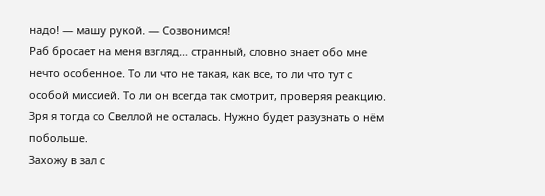надо! — машу рукой. — Созвонимся!
Раб бросает на меня взгляд… странный, словно знает обо мне нечто особенное. То ли что не такая, как все, то ли что тут с особой миссией. То ли он всегда так смотрит, проверяя реакцию. Зря я тогда со Свеллой не осталась. Нужно будет разузнать о нём побольше.
Захожу в зал с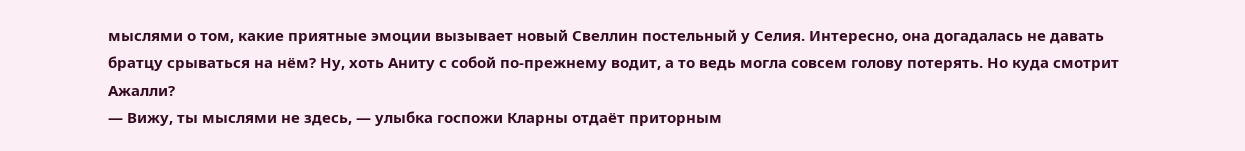мыслями о том, какие приятные эмоции вызывает новый Свеллин постельный у Селия. Интересно, она догадалась не давать братцу срываться на нём? Ну, хоть Аниту с собой по-прежнему водит, а то ведь могла совсем голову потерять. Но куда смотрит Ажалли?
— Вижу, ты мыслями не здесь, — улыбка госпожи Кларны отдаёт приторным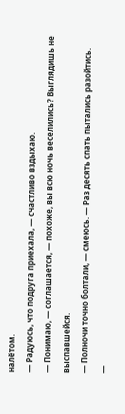налётом.
— Радуюсь, что подруга приехала, — счастливо вздыхаю.
— Понимаю, — соглашается, — похоже, вы всю ночь веселились? Выглядишь не выспавшейся.
— Полночи точно болтали, — смеюсь. — Раз десять спать пытались разойтись.
—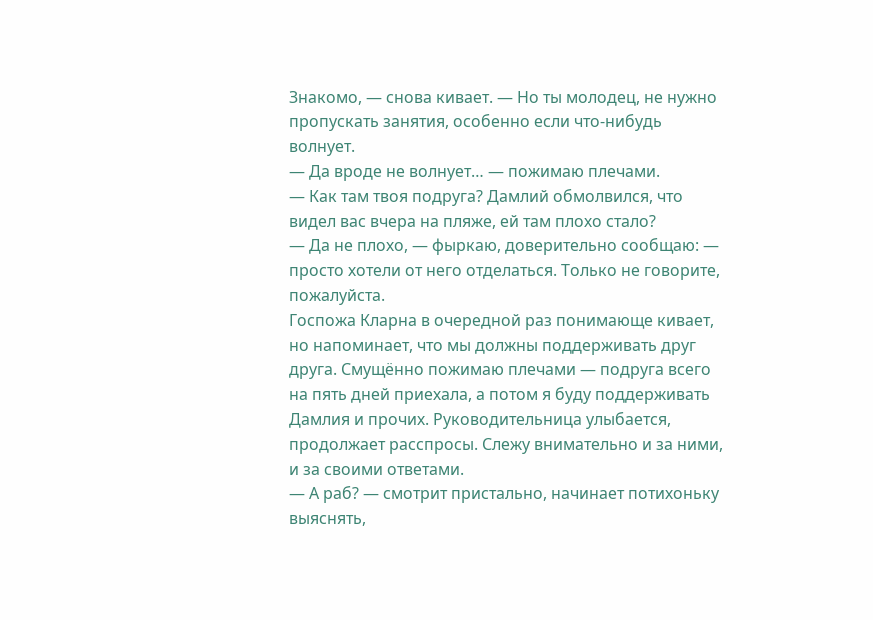Знакомо, — снова кивает. — Но ты молодец, не нужно пропускать занятия, особенно если что-нибудь волнует.
— Да вроде не волнует… — пожимаю плечами.
— Как там твоя подруга? Дамлий обмолвился, что видел вас вчера на пляже, ей там плохо стало?
— Да не плохо, — фыркаю, доверительно сообщаю: — просто хотели от него отделаться. Только не говорите, пожалуйста.
Госпожа Кларна в очередной раз понимающе кивает, но напоминает, что мы должны поддерживать друг друга. Смущённо пожимаю плечами — подруга всего на пять дней приехала, а потом я буду поддерживать Дамлия и прочих. Руководительница улыбается, продолжает расспросы. Слежу внимательно и за ними, и за своими ответами.
— А раб? — смотрит пристально, начинает потихоньку выяснять,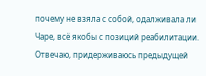почему не взяла с собой, одалживала ли Чаре, всё якобы с позиций реабилитации.
Отвечаю, придерживаюсь предыдущей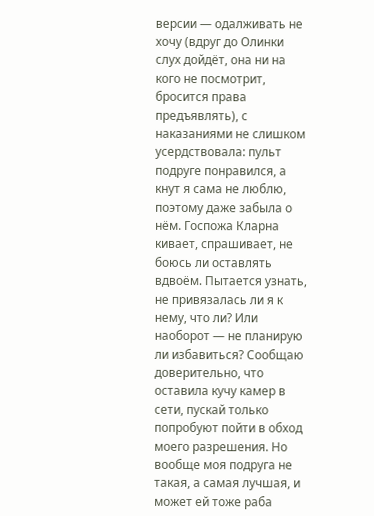версии — одалживать не хочу (вдруг до Олинки слух дойдёт, она ни на кого не посмотрит, бросится права предъявлять), с наказаниями не слишком усердствовала: пульт подруге понравился, а кнут я сама не люблю, поэтому даже забыла о нём. Госпожа Кларна кивает, спрашивает, не боюсь ли оставлять вдвоём. Пытается узнать, не привязалась ли я к нему, что ли? Или наоборот — не планирую ли избавиться? Сообщаю доверительно, что оставила кучу камер в сети, пускай только попробуют пойти в обход моего разрешения. Но вообще моя подруга не такая, а самая лучшая, и может ей тоже раба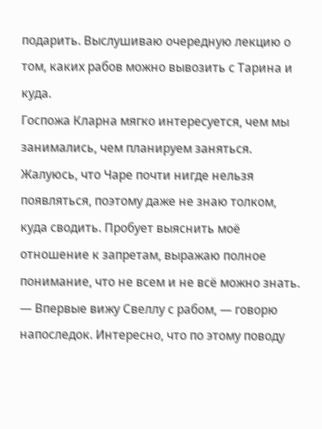подарить. Выслушиваю очередную лекцию о том, каких рабов можно вывозить с Тарина и куда.
Госпожа Кларна мягко интересуется, чем мы занимались, чем планируем заняться. Жалуюсь, что Чаре почти нигде нельзя появляться, поэтому даже не знаю толком, куда сводить. Пробует выяснить моё отношение к запретам, выражаю полное понимание, что не всем и не всё можно знать.
— Впервые вижу Свеллу с рабом, — говорю напоследок. Интересно, что по этому поводу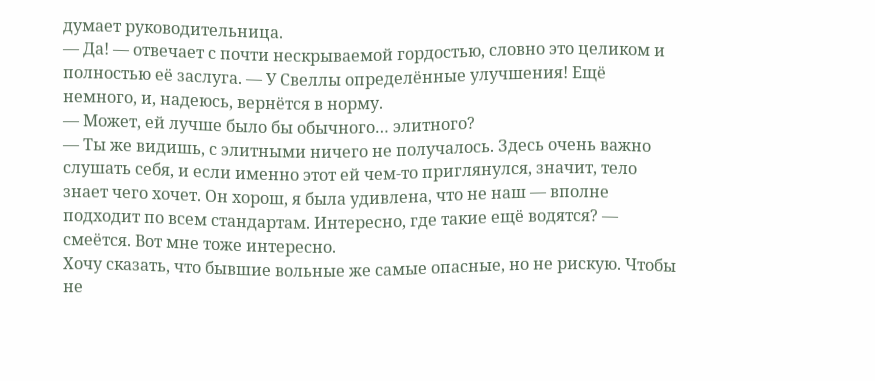думает руководительница.
— Да! — отвечает с почти нескрываемой гордостью, словно это целиком и полностью её заслуга. — У Свеллы определённые улучшения! Ещё немного, и, надеюсь, вернётся в норму.
— Может, ей лучше было бы обычного… элитного?
— Ты же видишь, с элитными ничего не получалось. Здесь очень важно слушать себя, и если именно этот ей чем-то приглянулся, значит, тело знает чего хочет. Он хорош, я была удивлена, что не наш — вполне подходит по всем стандартам. Интересно, где такие ещё водятся? — смеётся. Вот мне тоже интересно.
Хочу сказать, что бывшие вольные же самые опасные, но не рискую. Чтобы не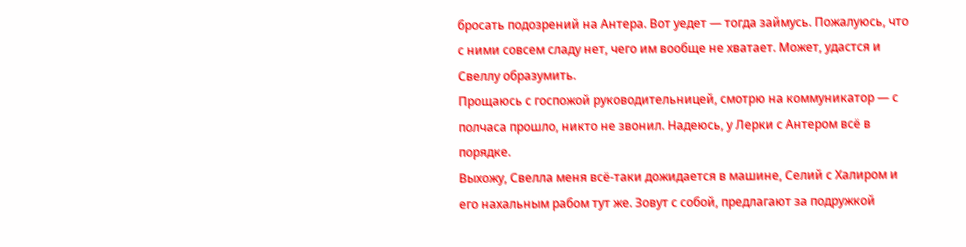бросать подозрений на Антера. Вот уедет — тогда займусь. Пожалуюсь, что с ними совсем сладу нет, чего им вообще не хватает. Может, удастся и Свеллу образумить.
Прощаюсь с госпожой руководительницей, смотрю на коммуникатор — с полчаса прошло, никто не звонил. Надеюсь, у Лерки с Антером всё в порядке.
Выхожу, Свелла меня всё-таки дожидается в машине, Селий с Халиром и его нахальным рабом тут же. Зовут с собой, предлагают за подружкой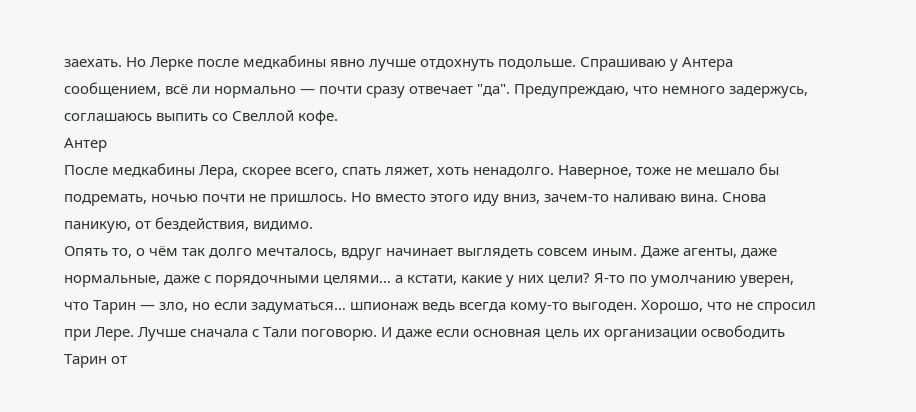заехать. Но Лерке после медкабины явно лучше отдохнуть подольше. Спрашиваю у Антера сообщением, всё ли нормально — почти сразу отвечает "да". Предупреждаю, что немного задержусь, соглашаюсь выпить со Свеллой кофе.
Антер
После медкабины Лера, скорее всего, спать ляжет, хоть ненадолго. Наверное, тоже не мешало бы подремать, ночью почти не пришлось. Но вместо этого иду вниз, зачем-то наливаю вина. Снова паникую, от бездействия, видимо.
Опять то, о чём так долго мечталось, вдруг начинает выглядеть совсем иным. Даже агенты, даже нормальные, даже с порядочными целями… а кстати, какие у них цели? Я-то по умолчанию уверен, что Тарин — зло, но если задуматься… шпионаж ведь всегда кому-то выгоден. Хорошо, что не спросил при Лере. Лучше сначала с Тали поговорю. И даже если основная цель их организации освободить Тарин от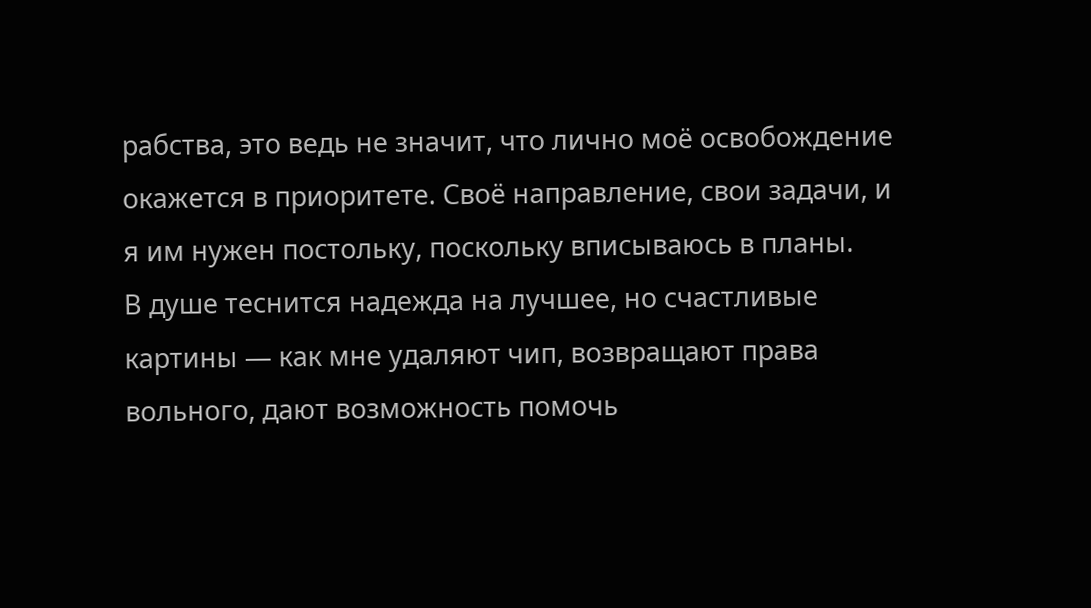рабства, это ведь не значит, что лично моё освобождение окажется в приоритете. Своё направление, свои задачи, и я им нужен постольку, поскольку вписываюсь в планы.
В душе теснится надежда на лучшее, но счастливые картины — как мне удаляют чип, возвращают права вольного, дают возможность помочь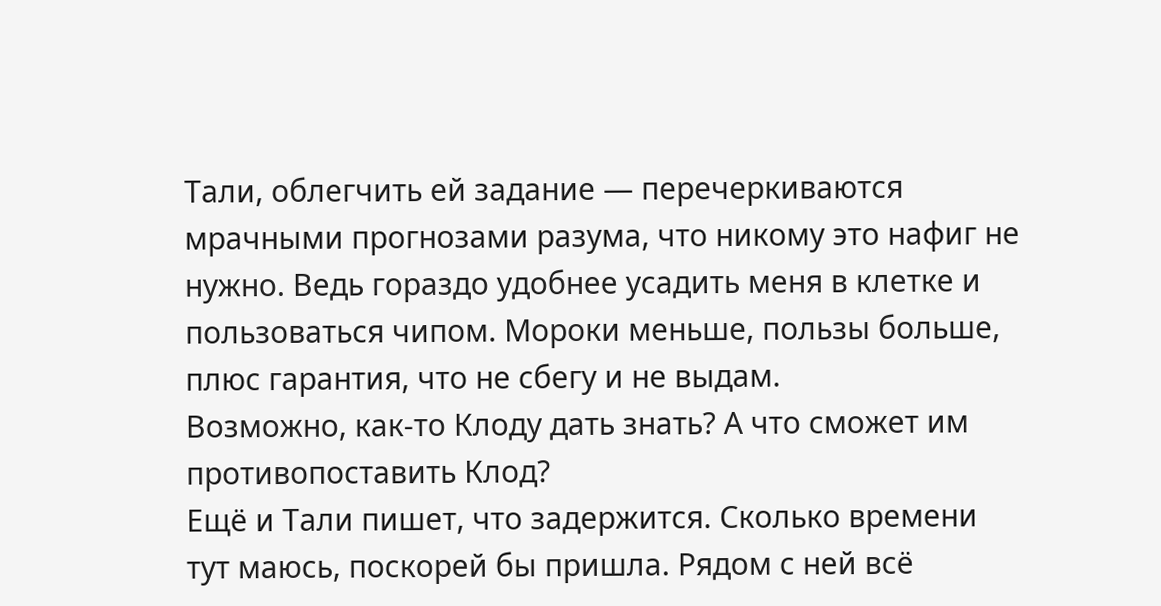Тали, облегчить ей задание — перечеркиваются мрачными прогнозами разума, что никому это нафиг не нужно. Ведь гораздо удобнее усадить меня в клетке и пользоваться чипом. Мороки меньше, пользы больше, плюс гарантия, что не сбегу и не выдам.
Возможно, как-то Клоду дать знать? А что сможет им противопоставить Клод?
Ещё и Тали пишет, что задержится. Сколько времени тут маюсь, поскорей бы пришла. Рядом с ней всё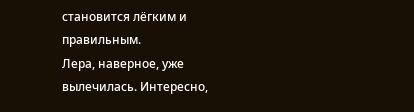становится лёгким и правильным.
Лера, наверное, уже вылечилась. Интересно,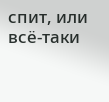спит, или всё-таки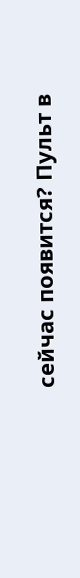сейчас появится? Пульт в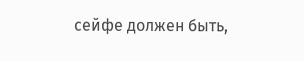сейфе должен быть,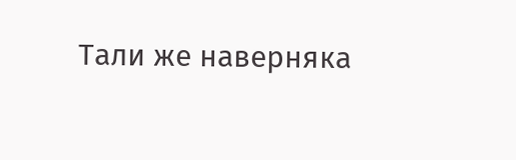Тали же наверняка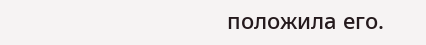положила его.